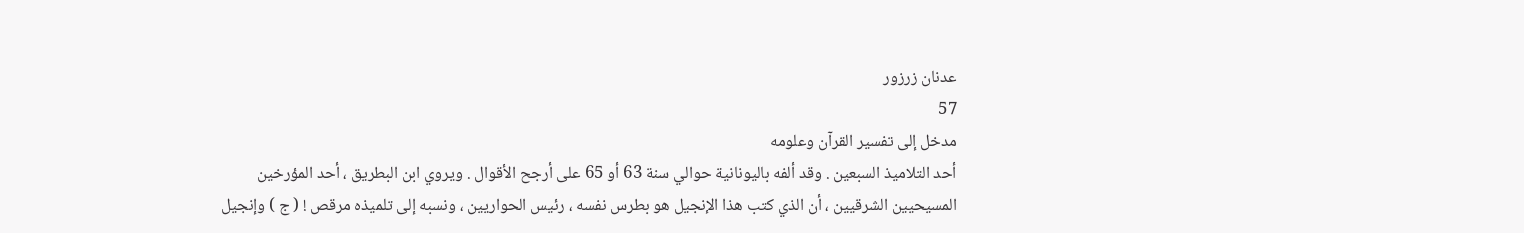عدنان زرزور
57
مدخل إلى تفسير القرآن وعلومه
أحد التلاميذ السبعين . وقد ألفه باليونانية حوالي سنة 63 أو 65 على أرجح الأقوال . ويروي ابن البطريق ، أحد المؤرخين المسيحيين الشرقيين ، أن الذي كتب هذا الإنجيل هو بطرس نفسه ، رئيس الحواريين ، ونسبه إلى تلميذه مرقص ! ( ج ) وإنجيل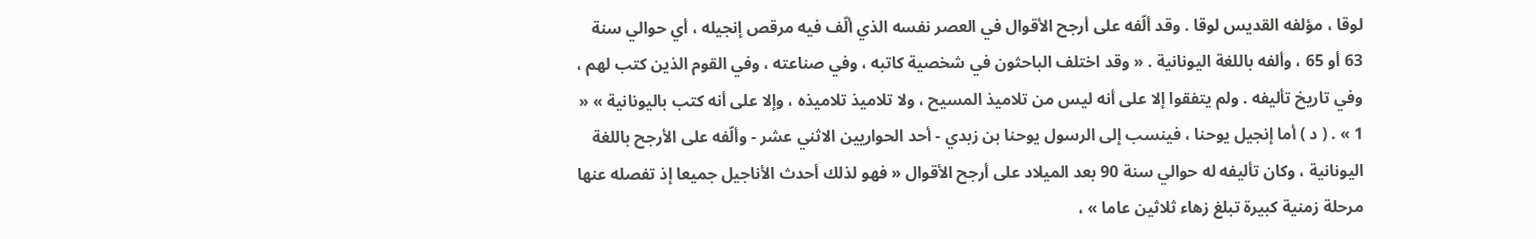لوقا ، مؤلفه القديس لوقا . وقد ألّفه على أرجح الأقوال في العصر نفسه الذي ألّف فيه مرقص إنجيله ، أي حوالي سنة 63 أو 65 ، وألفه باللغة اليونانية . « وقد اختلف الباحثون في شخصية كاتبه ، وفي صناعته ، وفي القوم الذين كتب لهم ، وفي تاريخ تأليفه . ولم يتفقوا إلا على أنه ليس من تلاميذ المسيح ، ولا تلاميذ تلاميذه ، وإلا على أنه كتب باليونانية » « 1 » . ( د ) أما إنجيل يوحنا ، فينسب إلى الرسول يوحنا بن زبدي - أحد الحواريين الاثني عشر - وألّفه على الأرجح باللغة اليونانية ، وكان تأليفه له حوالي سنة 90 بعد الميلاد على أرجح الأقوال « فهو لذلك أحدث الأناجيل جميعا إذ تفصله عنها مرحلة زمنية كبيرة تبلغ زهاء ثلاثين عاما » ،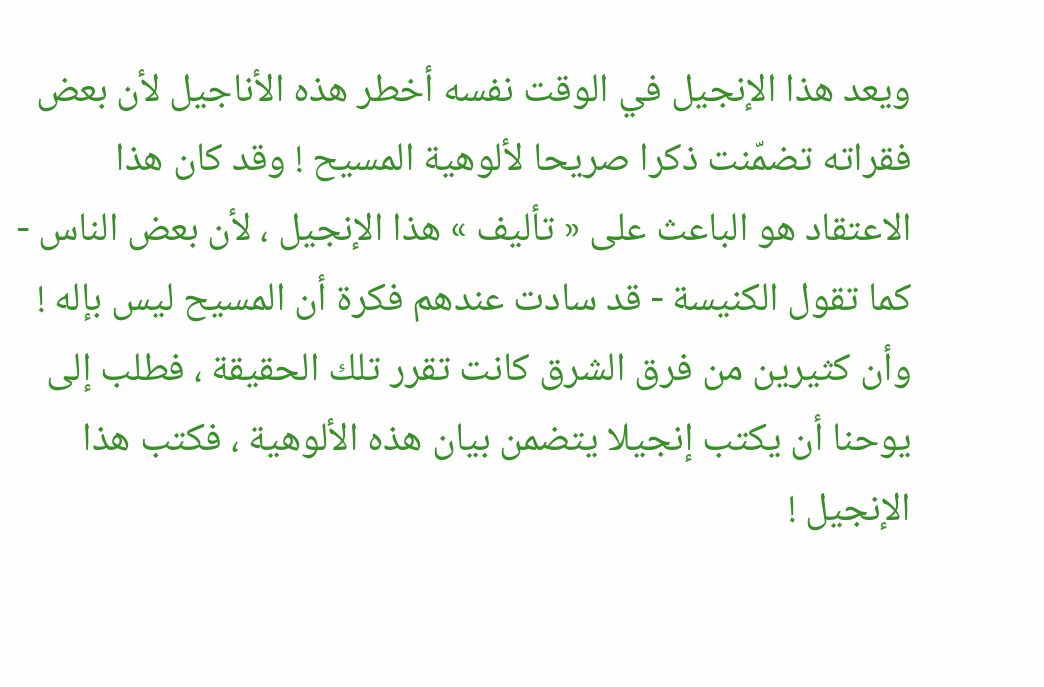ويعد هذا الإنجيل في الوقت نفسه أخطر هذه الأناجيل لأن بعض فقراته تضمّنت ذكرا صريحا لألوهية المسيح ! وقد كان هذا الاعتقاد هو الباعث على « تأليف » هذا الإنجيل ، لأن بعض الناس - كما تقول الكنيسة - قد سادت عندهم فكرة أن المسيح ليس بإله ! وأن كثيرين من فرق الشرق كانت تقرر تلك الحقيقة ، فطلب إلى يوحنا أن يكتب إنجيلا يتضمن بيان هذه الألوهية ، فكتب هذا الإنجيل !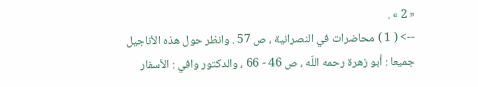« 2 » .
--> ( 1 ) محاضرات في النصرانية ، ص 57 . وانظر حول هذه الأناجيل جميعا : أبو زهرة رحمه اللّه ، ص 46 - 66 ، والدكتور وافي : الأسفار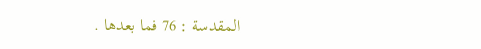المقدسة : 76 فما بعدها .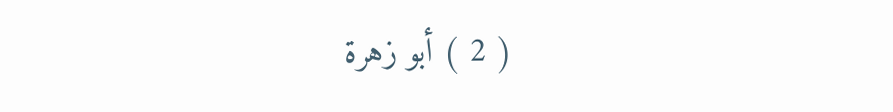( 2 ) أبو زهرة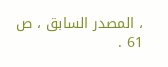، المصدر السابق ، ص 61 .